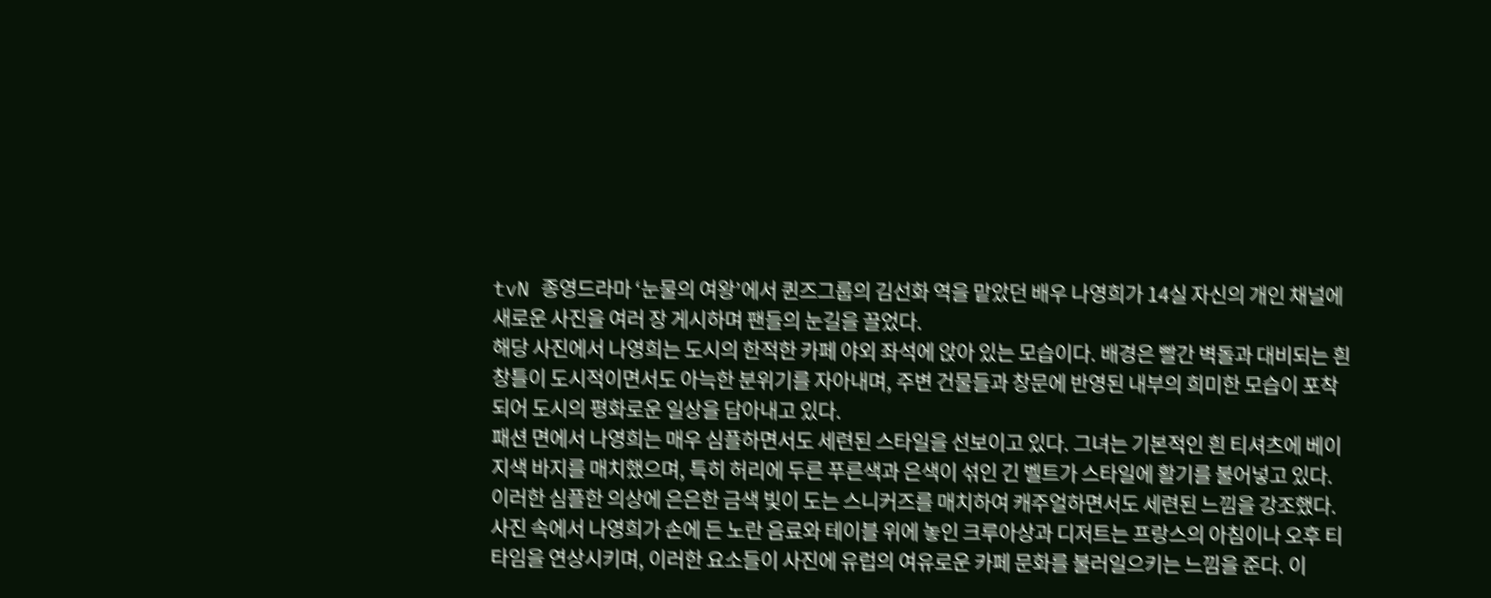tvN 종영드라마 ‘눈물의 여왕’에서 퀸즈그룹의 김선화 역을 맡았던 배우 나영희가 14실 자신의 개인 채널에 새로운 사진을 여러 장 게시하며 팬들의 눈길을 끌었다.
해당 사진에서 나영희는 도시의 한적한 카페 야외 좌석에 앉아 있는 모습이다. 배경은 빨간 벽돌과 대비되는 흰 창틀이 도시적이면서도 아늑한 분위기를 자아내며, 주변 건물들과 창문에 반영된 내부의 희미한 모습이 포착되어 도시의 평화로운 일상을 담아내고 있다.
패션 면에서 나영희는 매우 심플하면서도 세련된 스타일을 선보이고 있다. 그녀는 기본적인 흰 티셔츠에 베이지색 바지를 매치했으며, 특히 허리에 두른 푸른색과 은색이 섞인 긴 벨트가 스타일에 활기를 불어넣고 있다. 이러한 심플한 의상에 은은한 금색 빛이 도는 스니커즈를 매치하여 캐주얼하면서도 세련된 느낌을 강조했다.
사진 속에서 나영희가 손에 든 노란 음료와 테이블 위에 놓인 크루아상과 디저트는 프랑스의 아침이나 오후 티타임을 연상시키며, 이러한 요소들이 사진에 유럽의 여유로운 카페 문화를 불러일으키는 느낌을 준다. 이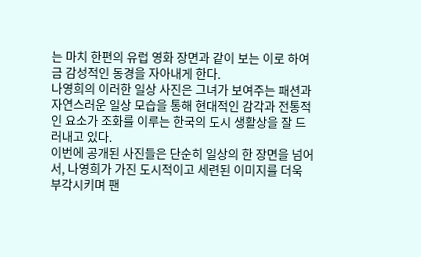는 마치 한편의 유럽 영화 장면과 같이 보는 이로 하여금 감성적인 동경을 자아내게 한다.
나영희의 이러한 일상 사진은 그녀가 보여주는 패션과 자연스러운 일상 모습을 통해 현대적인 감각과 전통적인 요소가 조화를 이루는 한국의 도시 생활상을 잘 드러내고 있다.
이번에 공개된 사진들은 단순히 일상의 한 장면을 넘어서, 나영희가 가진 도시적이고 세련된 이미지를 더욱 부각시키며 팬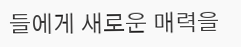들에게 새로운 매력을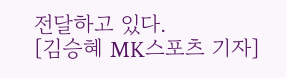전달하고 있다.
[김승혜 MK스포츠 기자]